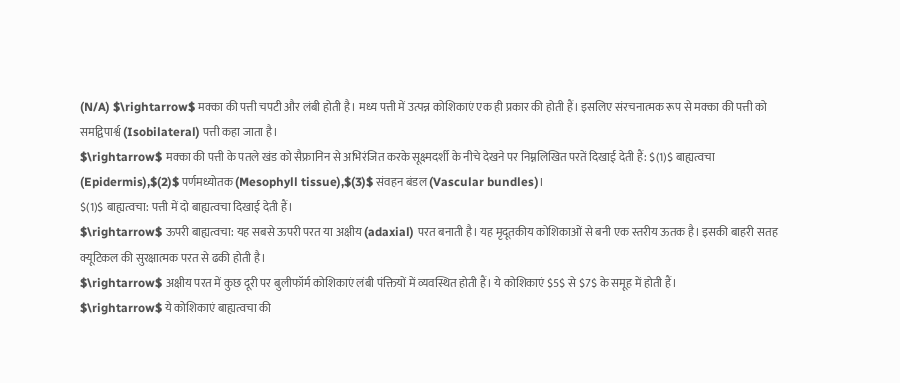(N/A) $\rightarrow$ मक्का की पत्ती चपटी और लंबी होती है। मध्य पत्ती में उत्पन्न कोशिकाएं एक ही प्रकार की होती हैं। इसलिए संरचनात्मक रूप से मक्का की पत्ती को समद्विपार्श्व (Isobilateral) पत्ती कहा जाता है।
$\rightarrow$ मक्का की पत्ती के पतले खंड को सैफ्रानिन से अभिरंजित करके सूक्ष्मदर्शी के नीचे देखने पर निम्नलिखित परतें दिखाई देती हैं: $(1)$ बाह्यत्वचा (Epidermis),$(2)$ पर्णमध्योतक (Mesophyll tissue),$(3)$ संवहन बंडल (Vascular bundles)।
$(1)$ बाह्यत्वचा: पत्ती में दो बाह्यत्वचा दिखाई देती हैं।
$\rightarrow$ ऊपरी बाह्यत्वचा: यह सबसे ऊपरी परत या अक्षीय (adaxial) परत बनाती है। यह मृदूतकीय कोशिकाओं से बनी एक स्तरीय ऊतक है। इसकी बाहरी सतह क्यूटिकल की सुरक्षात्मक परत से ढकी होती है।
$\rightarrow$ अक्षीय परत में कुछ दूरी पर बुलीफॉर्म कोशिकाएं लंबी पंक्तियों में व्यवस्थित होती हैं। ये कोशिकाएं $5$ से $7$ के समूह में होती हैं।
$\rightarrow$ ये कोशिकाएं बाह्यत्वचा की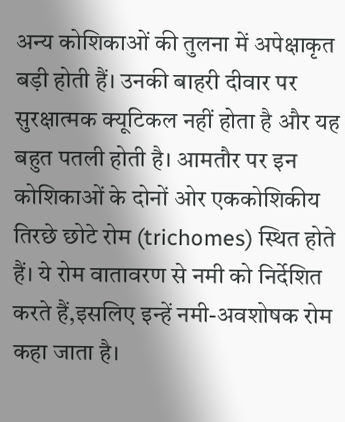अन्य कोशिकाओं की तुलना में अपेक्षाकृत बड़ी होती हैं। उनकी बाहरी दीवार पर सुरक्षात्मक क्यूटिकल नहीं होता है और यह बहुत पतली होती है। आमतौर पर इन कोशिकाओं के दोनों ओर एककोशिकीय तिरछे छोटे रोम (trichomes) स्थित होते हैं। ये रोम वातावरण से नमी को निर्देशित करते हैं,इसलिए इन्हें नमी-अवशोषक रोम कहा जाता है।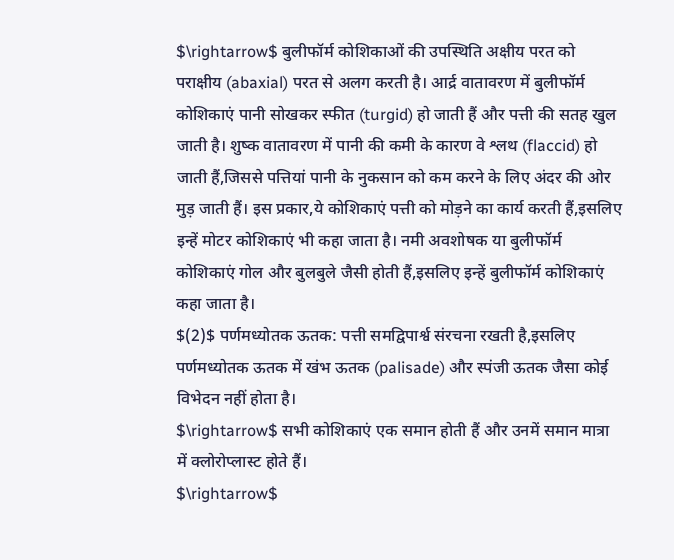$\rightarrow$ बुलीफॉर्म कोशिकाओं की उपस्थिति अक्षीय परत को पराक्षीय (abaxial) परत से अलग करती है। आर्द्र वातावरण में बुलीफॉर्म कोशिकाएं पानी सोखकर स्फीत (turgid) हो जाती हैं और पत्ती की सतह खुल जाती है। शुष्क वातावरण में पानी की कमी के कारण वे श्लथ (flaccid) हो जाती हैं,जिससे पत्तियां पानी के नुकसान को कम करने के लिए अंदर की ओर मुड़ जाती हैं। इस प्रकार,ये कोशिकाएं पत्ती को मोड़ने का कार्य करती हैं,इसलिए इन्हें मोटर कोशिकाएं भी कहा जाता है। नमी अवशोषक या बुलीफॉर्म कोशिकाएं गोल और बुलबुले जैसी होती हैं,इसलिए इन्हें बुलीफॉर्म कोशिकाएं कहा जाता है।
$(2)$ पर्णमध्योतक ऊतक: पत्ती समद्विपार्श्व संरचना रखती है,इसलिए पर्णमध्योतक ऊतक में खंभ ऊतक (palisade) और स्पंजी ऊतक जैसा कोई विभेदन नहीं होता है।
$\rightarrow$ सभी कोशिकाएं एक समान होती हैं और उनमें समान मात्रा में क्लोरोप्लास्ट होते हैं।
$\rightarrow$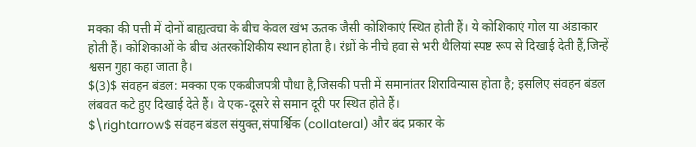मक्का की पत्ती में दोनों बाह्यत्वचा के बीच केवल खंभ ऊतक जैसी कोशिकाएं स्थित होती हैं। ये कोशिकाएं गोल या अंडाकार होती हैं। कोशिकाओं के बीच अंतरकोशिकीय स्थान होता है। रंध्रों के नीचे हवा से भरी थैलियां स्पष्ट रूप से दिखाई देती हैं,जिन्हें श्वसन गुहा कहा जाता है।
$(3)$ संवहन बंडल: मक्का एक एकबीजपत्री पौधा है,जिसकी पत्ती में समानांतर शिराविन्यास होता है; इसलिए संवहन बंडल लंबवत कटे हुए दिखाई देते हैं। वे एक-दूसरे से समान दूरी पर स्थित होते हैं।
$\rightarrow$ संवहन बंडल संयुक्त,संपार्श्विक (collateral) और बंद प्रकार के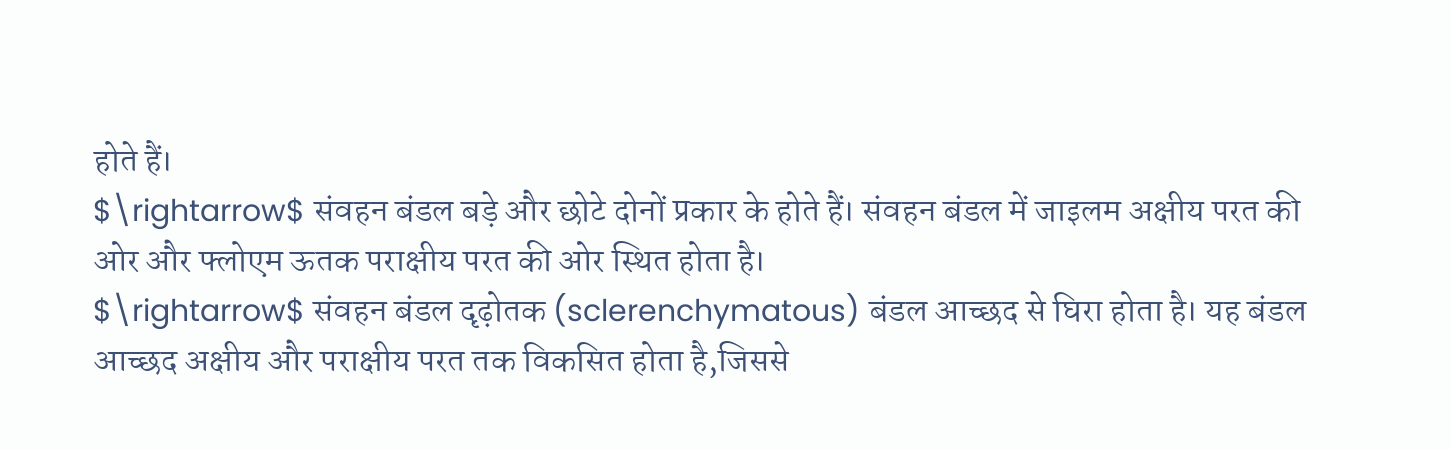होते हैं।
$\rightarrow$ संवहन बंडल बड़े और छोटे दोनों प्रकार के होते हैं। संवहन बंडल में जाइलम अक्षीय परत की ओर और फ्लोएम ऊतक पराक्षीय परत की ओर स्थित होता है।
$\rightarrow$ संवहन बंडल दृढ़ोतक (sclerenchymatous) बंडल आच्छद से घिरा होता है। यह बंडल आच्छद अक्षीय और पराक्षीय परत तक विकसित होता है,जिससे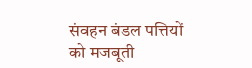संवहन बंडल पत्तियों को मजबूती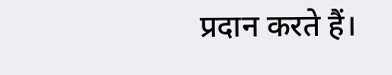प्रदान करते हैं।